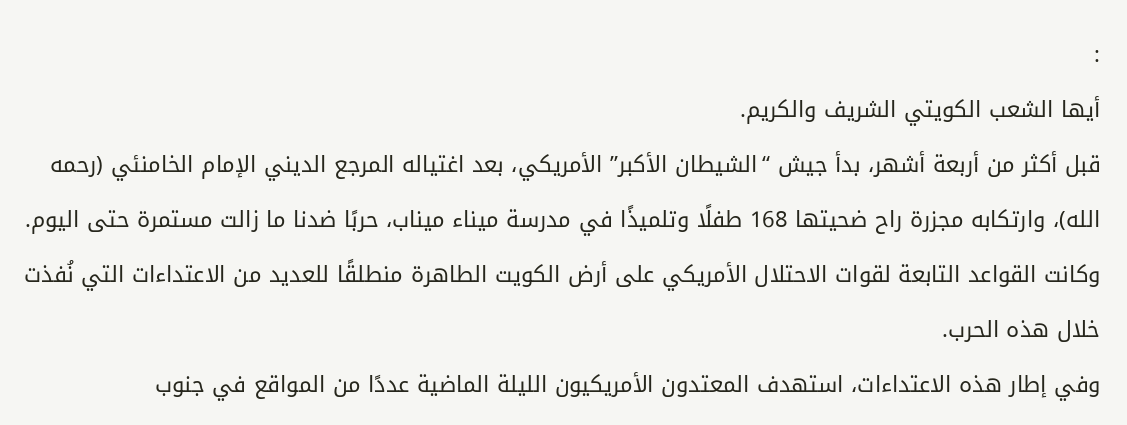:
أيها الشعب الكويتي الشريف والكريم.
قبل أكثر من أربعة أشهر، بدأ جيش “الشيطان الأكبر” الأمريكي، بعد اغتياله المرجع الديني الإمام الخامنئي (رحمه الله)، وارتكابه مجزرة راح ضحيتها 168 طفلًا وتلميذًا في مدرسة ميناء ميناب، حربًا ضدنا ما زالت مستمرة حتى اليوم. وكانت القواعد التابعة لقوات الاحتلال الأمريكي على أرض الكويت الطاهرة منطلقًا للعديد من الاعتداءات التي نُفذت خلال هذه الحرب.
وفي إطار هذه الاعتداءات، استهدف المعتدون الأمريكيون الليلة الماضية عددًا من المواقع في جنوب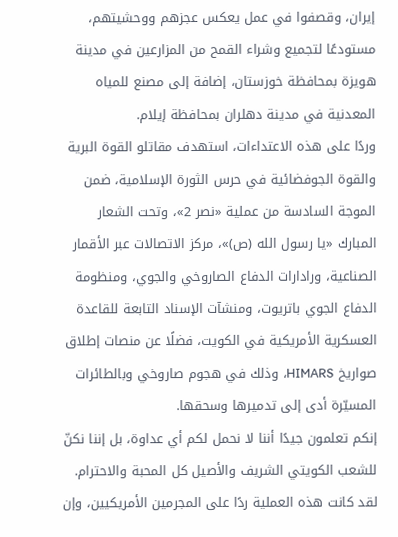إيران، وقصفوا في عمل يعكس عجزهم ووحشيتهم، مستودعًا لتجميع وشراء القمح من المزارعين في مدينة هويزة بمحافظة خوزستان، إضافة إلى مصنع للمياه المعدنية في مدينة دهلران بمحافظة إيلام.
وردًا على هذه الاعتداءات، استهدف مقاتلو القوة البرية والقوة الجوفضائية في حرس الثورة الإسلامية، ضمن الموجة السادسة من عملية «نصر 2»، وتحت الشعار المبارك «يا رسول الله (ص)»، مركز الاتصالات عبر الأقمار الصناعية، ورادارات الدفاع الصاروخي والجوي، ومنظومة الدفاع الجوي باتريوت، ومنشآت الإسناد التابعة للقاعدة العسكرية الأمريكية في الكويت، فضلًا عن منصات إطلاق صواريخ HIMARS، وذلك في هجوم صاروخي وبالطائرات المسيّرة أدى إلى تدميرها وسحقها.
إنكم تعلمون جيدًا أننا لا نحمل لكم أي عداوة، بل إننا نكنّ للشعب الكويتي الشريف والأصيل كل المحبة والاحترام. لقد كانت هذه العملية ردًا على المجرمين الأمريكيين، وإن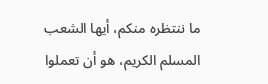ما ننتظره منكم، أيها الشعب المسلم الكريم، هو أن تعملوا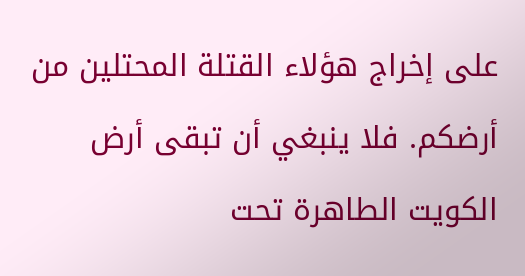على إخراج هؤلاء القتلة المحتلين من أرضكم. فلا ينبغي أن تبقى أرض الكويت الطاهرة تحت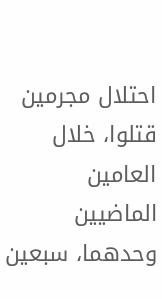احتلال مجرمين قتلوا، خلال العامين الماضيين وحدهما، سبعين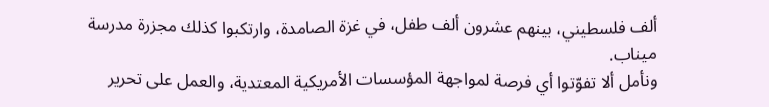ألف فلسطيني، بينهم عشرون ألف طفل، في غزة الصامدة، وارتكبوا كذلك مجزرة مدرسة ميناب.
ونأمل ألا تفوّتوا أي فرصة لمواجهة المؤسسات الأمريكية المعتدية، والعمل على تحرير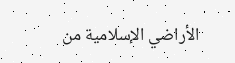الأراضي الإسلامية من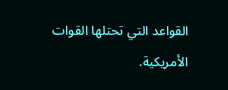القواعد التي تحتلها القوات الأمريكية.